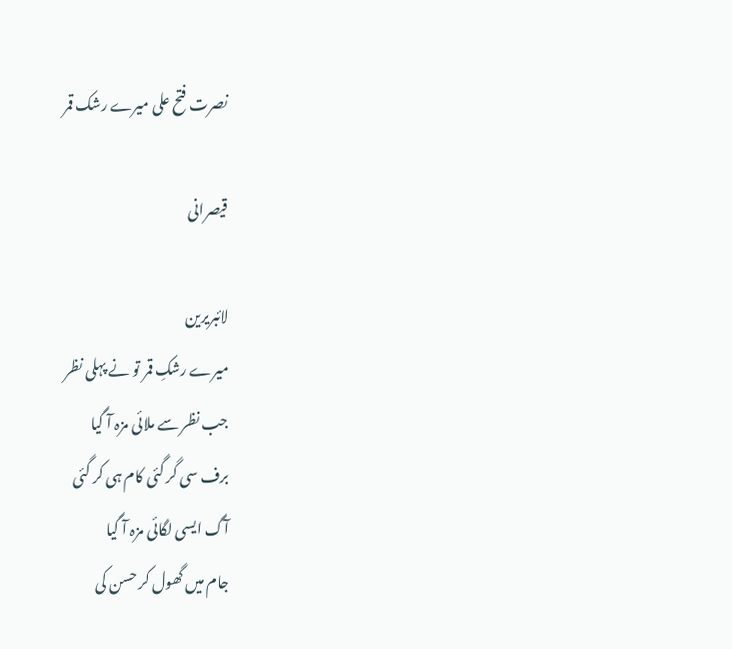نصرت فتح علی میرے رشک قمر

قیصرانی

لائبریرین
میرے رشکِ قمر تو نے پہلی نظر
جب نظر سے ملائی مزہ آ گیا
برف سی گر گئی کام ہی کر گئی
آگ ایسی لگائی مزہ آ گیا
جام میں گھول کر حسن کی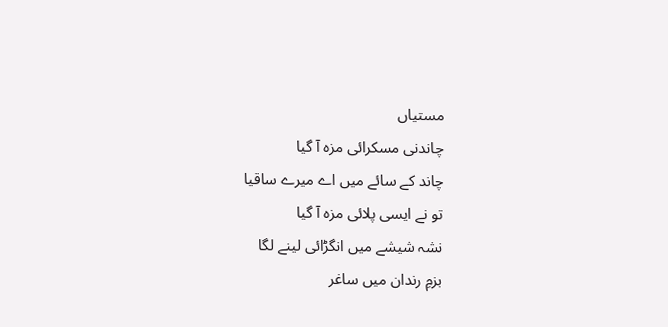مستیاں
چاندنی مسکرائی مزہ آ گیا
چاند کے سائے میں اے میرے ساقیا
تو نے ایسی پلائی مزہ آ گیا
نشہ شیشے میں انگڑائی لینے لگا
بزمِ رندان میں ساغر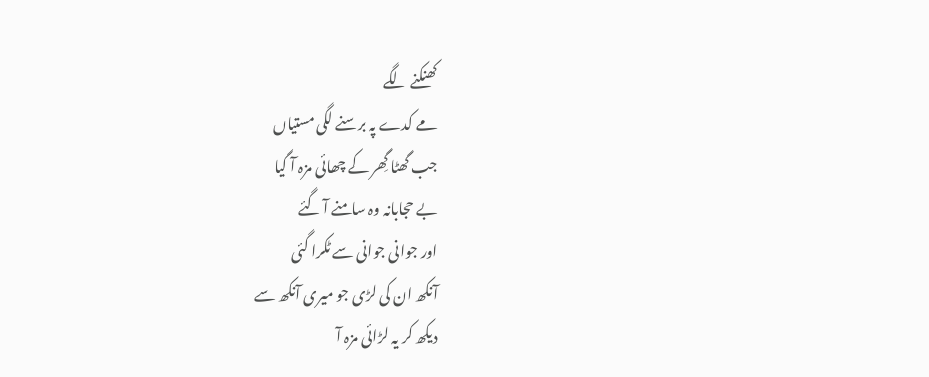کھنکنے لگے
مے کدے پہ برسنے لگی مستیاں
جب گھٹا گِھر کے چھائی مزہ آ گیا
بے حجابانہ وہ سامنے آ گئے
اور جوانی جوانی سے ٹکرا گئی
آنکھ ان کی لڑی جو میری آنکھ سے
دیکھ کر یہ لڑائی مزہ آ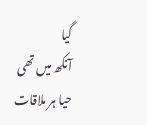گیا
آنکھ میں تھی حیا ہر ملاقات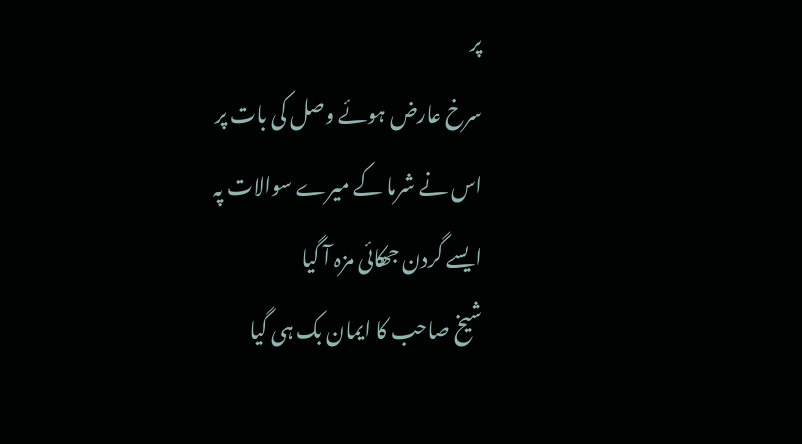پر
سرخ عارض ہوئے وصل کی بات پر
اس نے شرما کے میرے سوالات پہ
ایسے گردن جھکائی مزہ آ گیا
شیخ صاحب کا ایمان بک ہی گیا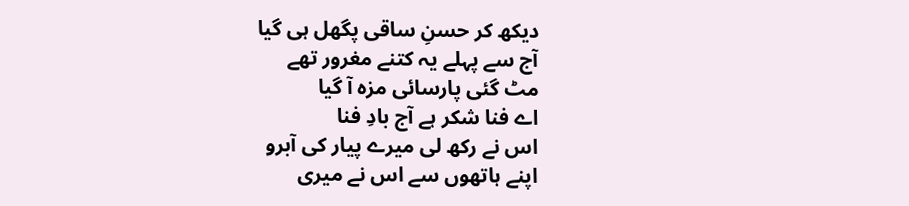دیکھ کر حسنِ ساقی پگھل ہی گیا
آج سے پہلے یہ کتنے مغرور تھے
مٹ گئی پارسائی مزہ آ گیا
اے فنا شکر ہے آج بادِ فنا
اس نے رکھ لی میرے پیار کی آبرو
اپنے ہاتھوں سے اس نے میری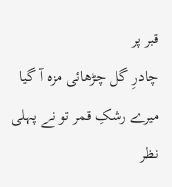قبر پر
چادرِ گل چڑھائی مزہ آ گیا
میرے رشکِ قمر تو نے پہلی نظر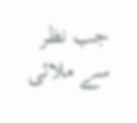جب نظر سے ملائی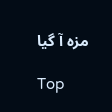مزہ آ گیا

Top